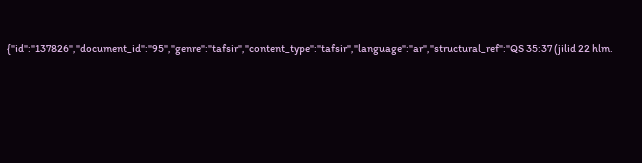{"id":"137826","document_id":"95","genre":"tafsir","content_type":"tafsir","language":"ar","structural_ref":"QS 35:37 (jilid 22 hlm.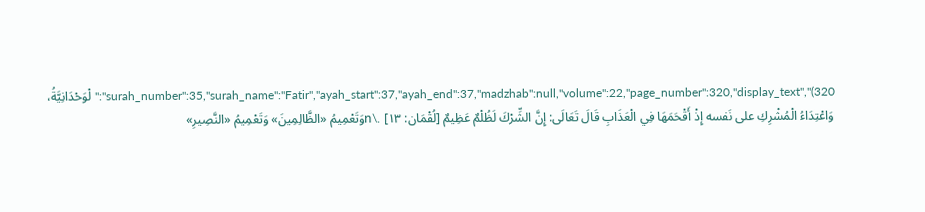320)","surah_number":35,"surah_name":"Fatir","ayah_start":37,"ayah_end":37,"madzhab":null,"volume":22,"page_number":320,"display_text":"لْوَحْدَانِيَّةُ، وَاعْتِدَاءُ الْمُشْرِكِ على نَفسه إِذْ أَقْحَمَهَا فِي الْعَذَابِ قَالَ تَعَالَى: إِنَّ الشِّرْكَ لَظُلْمٌ عَظِيمٌ [لُقْمَان: ١٣] .\nوَتَعْمِيمُ «الظَّالِمِينَ» وَتَعْمِيمُ «النَّصِيرِ»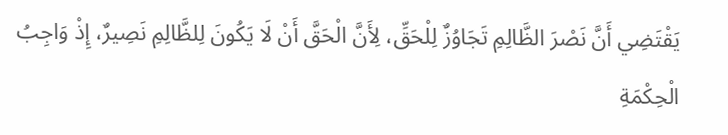يَقْتَضِي أَنَّ نَصْرَ الظَّالِمِ تَجَاوُزٌ لِلْحَقِّ، لِأَنَّ الْحَقَّ أَنْ لَا يَكُونَ لِلظَّالِمِ نَصِيرٌ، إِذْ وَاجِبُ الْحِكْمَةِ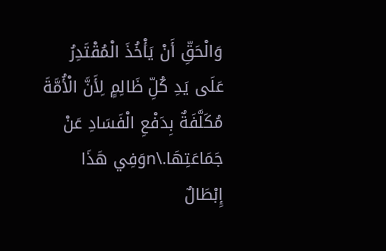وَالْحَقِّ أَنْ يَأْخُذَ الْمُقْتَدِرُ عَلَى يَدِ كُلِّ ظَالِمٍ لِأَنَّ الْأُمَّةَ مُكَلَّفَةٌ بِدَفْعِ الْفَسَادِ عَنْ جَمَاعَتِهَا.\nوَفِي هَذَا إِبْطَالٌ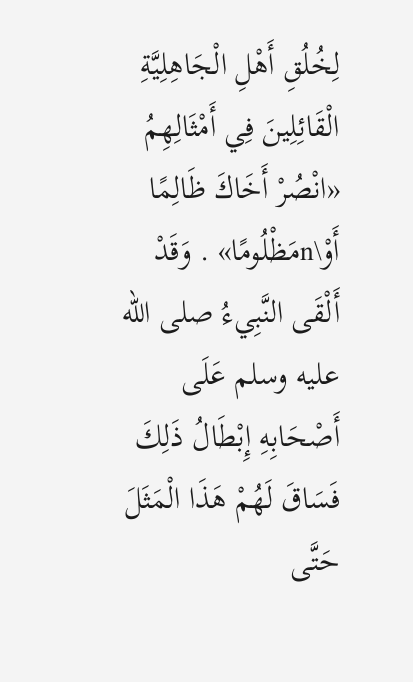لِخُلُقِ أَهْلِ الْجَاهِلِيَّةِ الْقَائِلِينَ فِي أَمْثَالِهِمُ «انْصُرْ أَخَاكَ ظَالِمًا أَوْ\nمَظْلُومًا» . وَقَدْ أَلْقَى النَّبِيءُ صلى الله عليه وسلم عَلَى أَصْحَابِهِ إِبْطَالُ ذَلِكَ فَسَاقَ لَهُمْ هَذَا الْمَثَلَ حَتَّى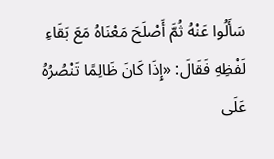سَأَلُوا عَنْهُ ثُمَّ أَصْلَحَ مَعْنَاهُ مَعَ بَقَاءِ لَفْظِهِ فَقَالَ: «إِذَا كَانَ ظَالِمًا تَنْصُرُهُ عَلَى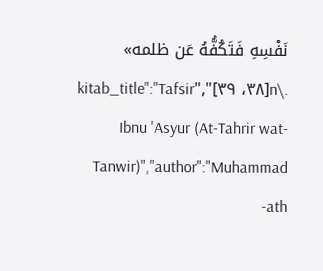نَفْسِهِ فَتَكُفُّهُ عَن ظلمه» .\n[٣٨، ٣٩]","kitab_title":"Tafsir Ibnu 'Asyur (At-Tahrir wat-Tanwir)","author":"Muhammad ath-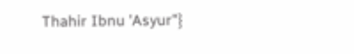Thahir Ibnu 'Asyur"}